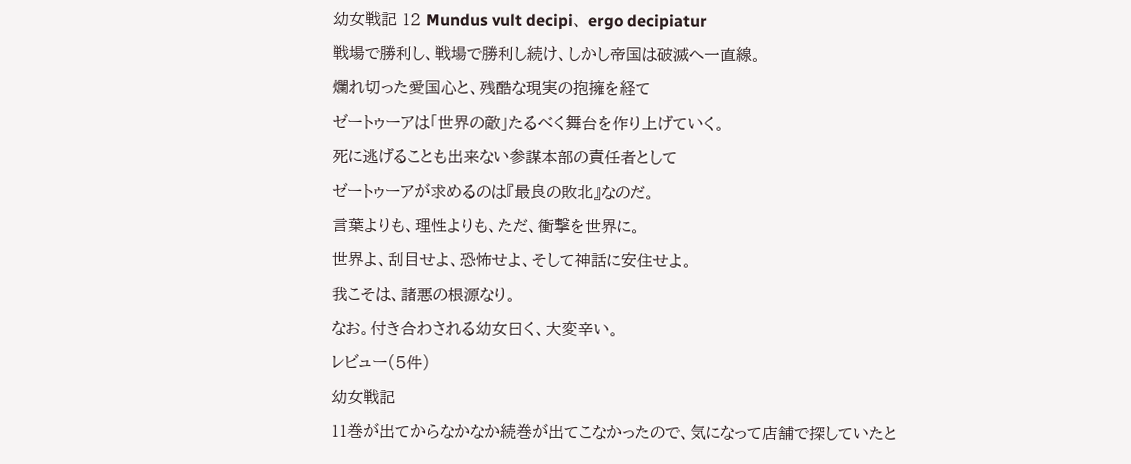幼女戦記 12 Mundus vult decipi、 ergo decipiatur
戦場で勝利し、戦場で勝利し続け、しかし帝国は破滅へ一直線。
爛れ切った愛国心と、残酷な現実の抱擁を経て
ゼートゥーアは「世界の敵」たるべく舞台を作り上げていく。
死に逃げることも出来ない参謀本部の責任者として
ゼートゥーアが求めるのは『最良の敗北』なのだ。
言葉よりも、理性よりも、ただ、衝撃を世界に。
世界よ、刮目せよ、恐怖せよ、そして神話に安住せよ。
我こそは、諸悪の根源なり。
なお。付き合わされる幼女曰く、大変辛い。
レビュー(5件)
幼女戦記
11巻が出てからなかなか続巻が出てこなかったので、気になって店舗で探していたと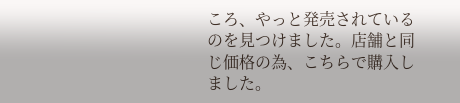ころ、やっと発売されているのを見つけました。店舗と同じ価格の為、こちらで購入しました。